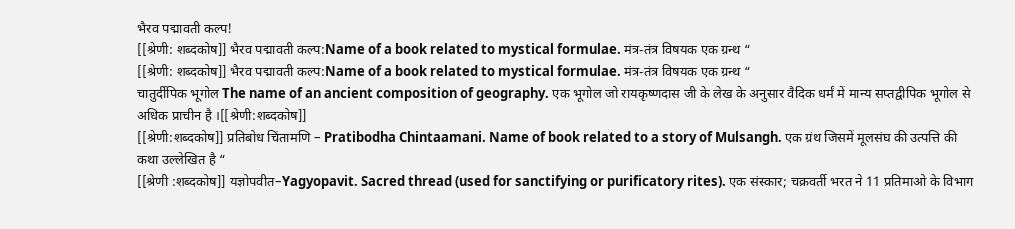भैरव पद्मावती कल्प!
[[श्रेणी: शब्दकोष]] भैरव पद्मावती कल्प:Name of a book related to mystical formulae. मंत्र-तंत्र विषयक एक ग्रन्थ “
[[श्रेणी: शब्दकोष]] भैरव पद्मावती कल्प:Name of a book related to mystical formulae. मंत्र-तंत्र विषयक एक ग्रन्थ “
चातुर्दीपिक भूगोल The name of an ancient composition of geography. एक भूगोल जो रायकृष्णदास जी के लेख के अनुसार वैदिक धर्मं में मान्य सप्तद्वीपिक भूगोल से अधिक प्राचीन है ।[[श्रेणी:शब्दकोष]]
[[श्रेणी:शब्दकोष]] प्रतिबोध चिंतामणि – Pratibodha Chintaamani. Name of book related to a story of Mulsangh. एक ग्रंथ जिसमें मूलसंघ की उत्पत्ति की कथा उल्लेखित है “
[[श्रेणी :शब्दकोष]] यज्ञोपवीत–Yagyopavit. Sacred thread (used for sanctifying or purificatory rites). एक संस्कार; चक्रवर्ती भरत ने 11 प्रतिमाओ के विभाग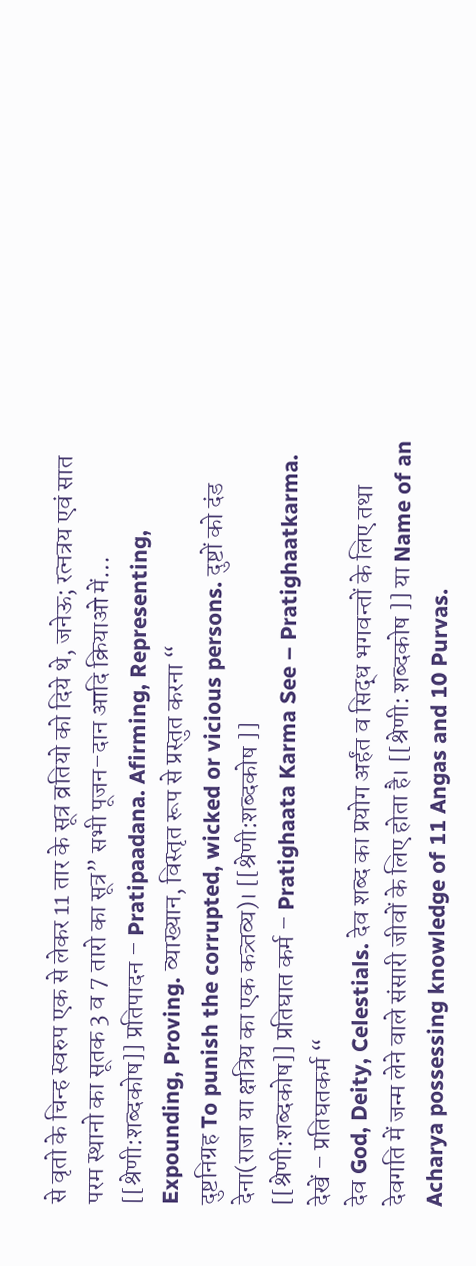से वृतो के चिन्ह स्वरुप एक से लेकर 11 तार के सूत्र व्रतियो को दिये थे, जनेऊ; रत्नत्रय एवं सात परम स्थानो का सूतक 3 व 7 तारो का सूत्र” सभी पूजन–दान आदि क्रियाओ में…
[[श्रेणी:शब्दकोष]] प्रतिपादन – Pratipaadana. Afirming, Representing, Expounding, Proving. व्याख्यान, विस्तृत रूप से प्रस्तुत करना “
दुष्टनिग्रह To punish the corrupted, wicked or vicious persons. दुष्टों को दंड देना(राजा या क्षत्रिय का एक कत्र्तव्य)। [[श्रेणी:शब्दकोष ]]
[[श्रेणी:शब्दकोष]] प्रतिघात कर्म – Pratighaata Karma See – Pratighaatkarma. देखें – प्रतिघतकर्म “
देव God, Deity, Celestials. देव शब्द का प्रयोग अर्हंत व सिद्ध भगवन्तों के लिए तथा देवगति में जन्म लेने वाले संसारी जीवों के लिए होता है। [[श्रेणी: शब्दकोष ]] या Name of an Acharya possessing knowledge of 11 Angas and 10 Purvas.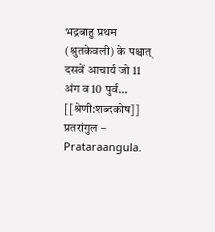भद्रबाहु प्रथम (श्रुतकेवली) के पश्चात् दसवें आचार्य जो 11 अंग व 10 पुर्व…
[[श्रेणी:शब्दकोष]] प्रतरांगुल – Prataraangula.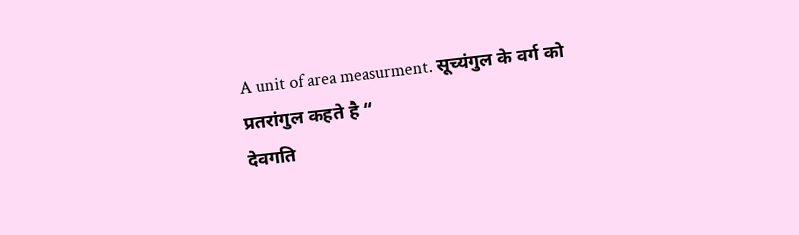A unit of area measurment. सूच्यंगुल के वर्ग को प्रतरांगुल कहते है “
देवगति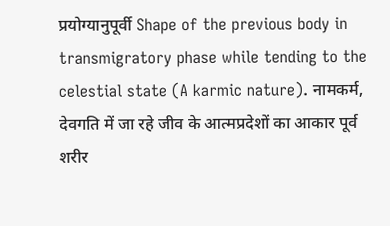प्रयोग्यानुपूर्वी Shape of the previous body in transmigratory phase while tending to the celestial state (A karmic nature). नामकर्म, देवगति में जा रहे जीव के आत्मप्रदेशों का आकार पूर्व शरीर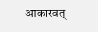आकारवत्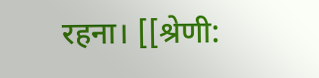रहना। [[श्रेणी: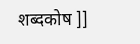शब्दकोष ]]